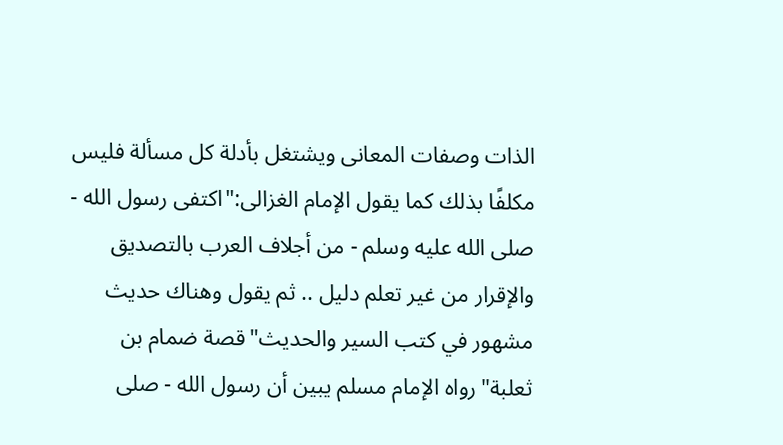الذات وصفات المعانى ويشتغل بأدلة كل مسألة فليس مكلفًا بذلك كما يقول الإمام الغزالى:"اكتفى رسول الله - صلى الله عليه وسلم - من أجلاف العرب بالتصديق والإقرار من غير تعلم دليل .. ثم يقول وهناك حديث مشهور في كتب السير والحديث"قصة ضمام بن ثعلبة"رواه الإمام مسلم يبين أن رسول الله - صلى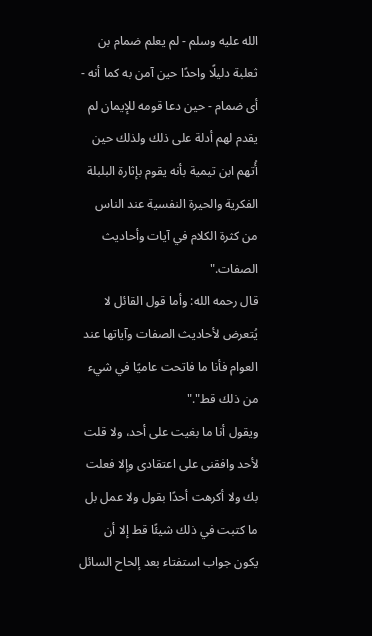الله عليه وسلم - لم يعلم ضمام بن ثعلبة دليلًا واحدًا حين آمن به كما أنه - أى ضمام - حين دعا قومه للإيمان لم يقدم لهم أدلة على ذلك ولذلك حين أُتهم ابن تيمية بأنه يقوم بإثارة البلبلة الفكرية والحيرة النفسية عند الناس من كثرة الكلام في آيات وأحاديث الصفات."
قال رحمه الله: وأما قول القائل لا يُتعرض لأحاديث الصفات وآياتها عند العوام فأنا ما فاتحت عاميًا في شيء من ذلك قط"."
ويقول أنا ما بغيت على أحد، ولا قلت لأحد وافقنى على اعتقادى وإلا فعلت بك ولا أكرهت أحدًا بقول ولا عمل بل ما كتبت في ذلك شيئًا قط إلا أن يكون جواب استفتاء بعد إلحاح السائل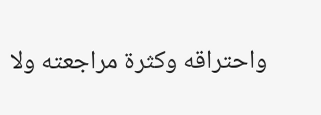واحتراقه وكثرة مراجعته ولا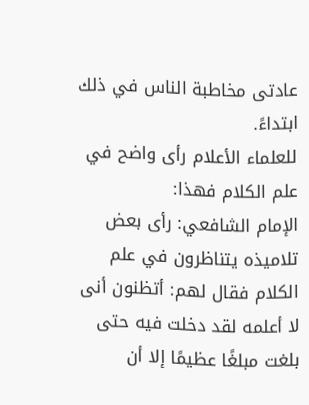عادتى مخاطبة الناس في ذلك ابتداءً.
للعلماء الأعلام رأى واضح في علم الكلام فهذا:
الإمام الشافعي: رأى بعض تلاميذه يتناظرون في علم الكلام فقال لهم: أتظنون أنى لا أعلمه لقد دخلت فيه حتى بلغت مبلغًا عظيمًا إلا أن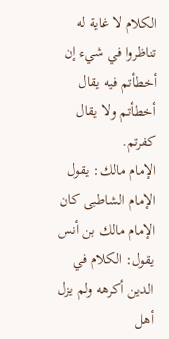الكلام لا غاية له تناظروا في شيء إن أخطأتم فيه يقال أخطأتم ولا يقال كفرتم.
الإمام مالك: يقول الإمام الشاطبى كان الإمام مالك بن أنس يقول: الكلام في الدين أكرهه ولم يزل أهل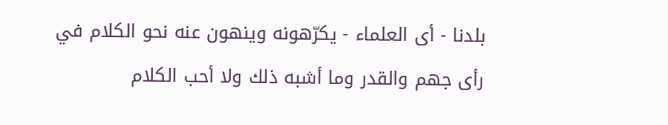بلدنا - أى العلماء - يكرّهونه وينهون عنه نحو الكلام في رأى جهم والقدر وما أشبه ذلك ولا أحب الكلام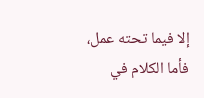إلا فيما تحته عمل، فأما الكلام في